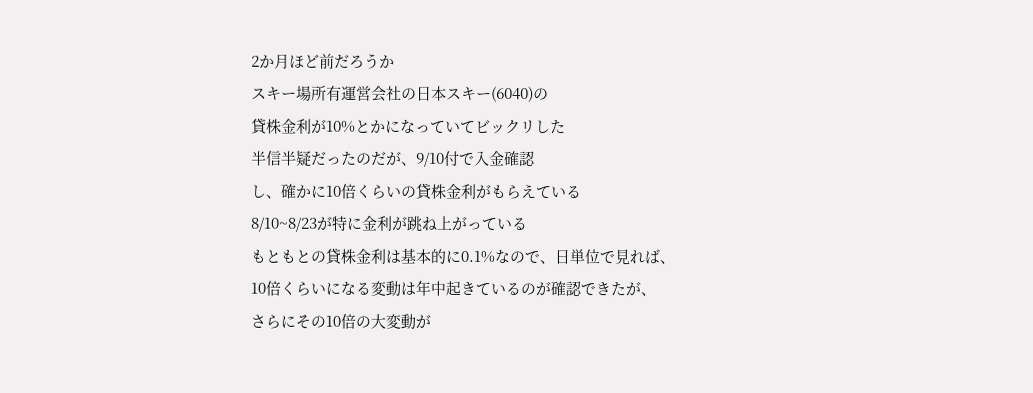2か月ほど前だろうか
スキー場所有運営会社の日本スキー(6040)の
貸株金利が10%とかになっていてビックリした
半信半疑だったのだが、9/10付で入金確認
し、確かに10倍くらいの貸株金利がもらえている
8/10~8/23が特に金利が跳ね上がっている
もともとの貸株金利は基本的に0.1%なので、日単位で見れば、
10倍くらいになる変動は年中起きているのが確認できたが、
さらにその10倍の大変動が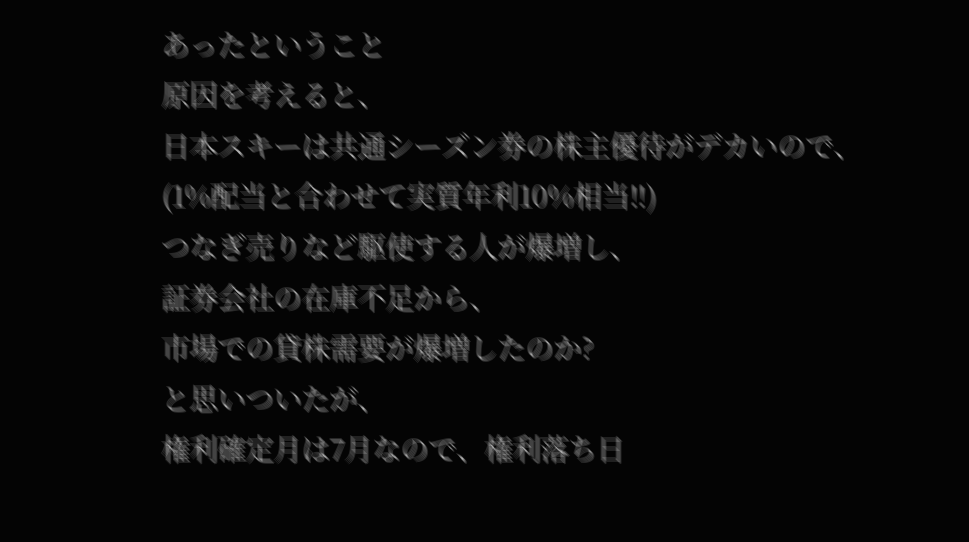あったということ
原因を考えると、
日本スキーは共通シーズン券の株主優待がデカいので、
(1%配当と合わせて実質年利10%相当‼)
つなぎ売りなど駆使する人が爆増し、
証券会社の在庫不足から、
市場での貸株需要が爆増したのか?
と思いついたが、
権利確定月は7月なので、権利落ち日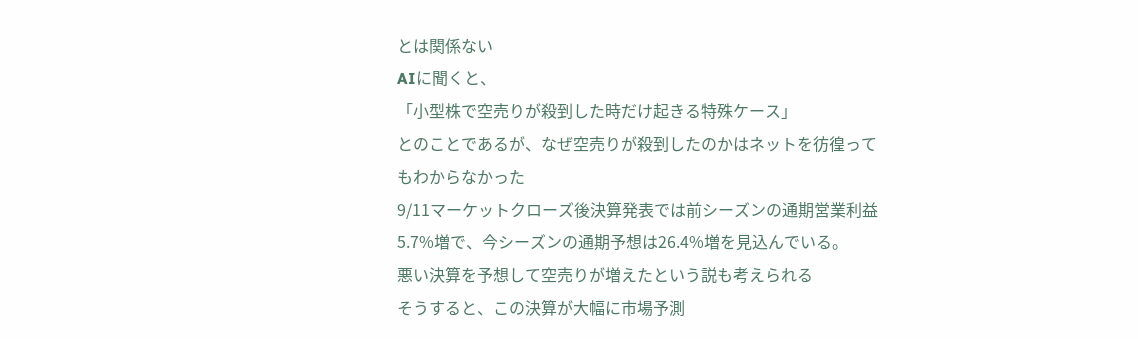とは関係ない
AIに聞くと、
「小型株で空売りが殺到した時だけ起きる特殊ケース」
とのことであるが、なぜ空売りが殺到したのかはネットを彷徨ってもわからなかった
9/11マーケットクローズ後決算発表では前シーズンの通期営業利益5.7%増で、今シーズンの通期予想は26.4%増を見込んでいる。
悪い決算を予想して空売りが増えたという説も考えられる
そうすると、この決算が大幅に市場予測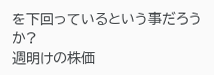を下回っているという事だろうか?
週明けの株価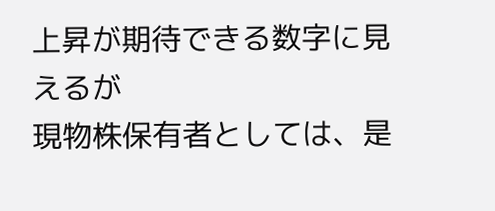上昇が期待できる数字に見えるが
現物株保有者としては、是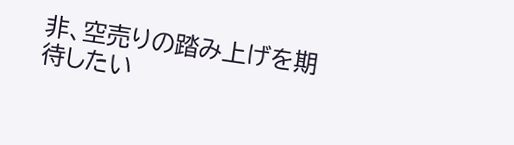非、空売りの踏み上げを期待したい